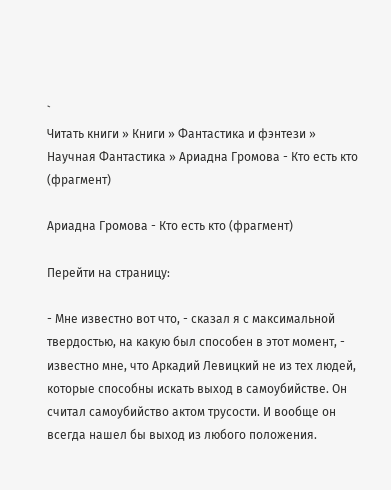`
Читать книги » Книги » Фантастика и фэнтези » Научная Фантастика » Ариадна Громова - Кто есть кто (фрагмент)

Ариадна Громова - Кто есть кто (фрагмент)

Перейти на страницу:

- Мне известно вот что, - сказал я с максимальной твердостью, на какую был способен в этот момент, - известно мне, что Аркадий Левицкий не из тех людей, которые способны искать выход в самоубийстве. Он считал самоубийство актом трусости. И вообще он всегда нашел бы выход из любого положения.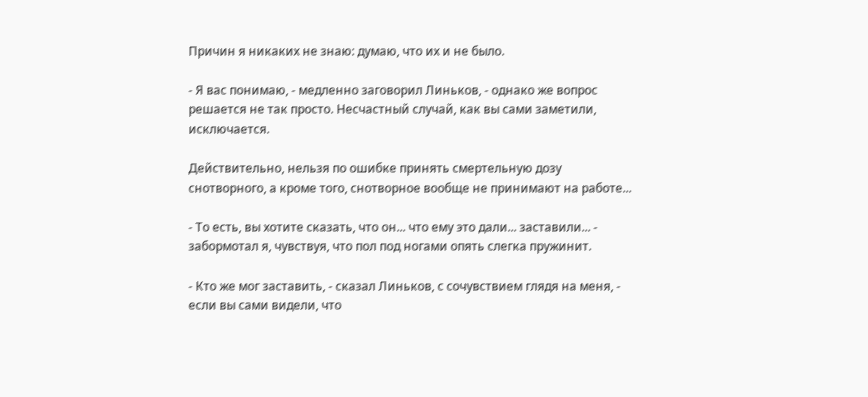Причин я никаких не знаю: думаю, что их и не было.

- Я вас понимаю, - медленно заговорил Линьков, - однако же вопрос решается не так просто. Несчастный случай, как вы сами заметили, исключается.

Действительно, нельзя по ошибке принять смертельную дозу снотворного, а кроме того, снотворное вообще не принимают на работе...

- То есть, вы хотите сказать, что он... что ему это дали... заставили... - забормотал я, чувствуя, что пол под ногами опять слегка пружинит.

- Кто же мог заставить, - сказал Линьков, с сочувствием глядя на меня, - если вы сами видели, что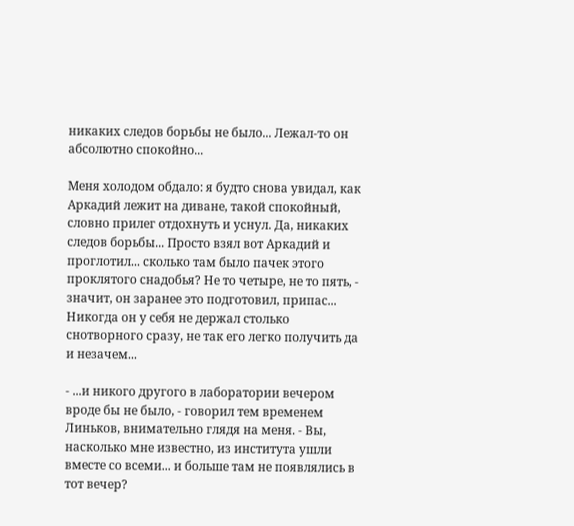никаких следов борьбы не было... Лежал-то он абсолютно спокойно...

Меня холодом обдало: я будто снова увидал, как Аркадий лежит на диване, такой спокойный, словно прилег отдохнуть и уснул. Да, никаких следов борьбы... Просто взял вот Аркадий и проглотил... сколько там было пачек этого проклятого снадобья? Не то четыре, не то пять, - значит, он заранее это подготовил, припас... Никогда он у себя не держал столько снотворного сразу, не так его легко получить да и незачем...

- ...и никого другого в лаборатории вечером вроде бы не было, - говорил тем временем Линьков, внимательно глядя на меня. - Вы, насколько мне известно, из института ушли вместе со всеми... и больше там не появлялись в тот вечер?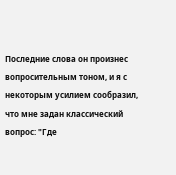Последние слова он произнес вопросительным тоном, и я с некоторым усилием сообразил, что мне задан классический вопрос: "Где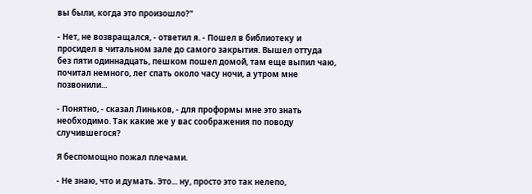вы были, когда это произошло?"

- Нет, не возвращался, - ответил я. - Пошел в библиотеку и просидел в читальном зале до самого закрытия. Вышел оттуда без пяти одиннадцать, пешком пошел домой, там еще выпил чаю, почитал немного, лег спать около часу ночи, а утром мне позвонили...

- Понятно, - сказал Линьков, - для проформы мне это знать необходимо. Так какие же у вас соображения по поводу случившегося?

Я беспомощно пожал плечами.

- Не знаю, что и думать. Это... ну, просто это так нелепо,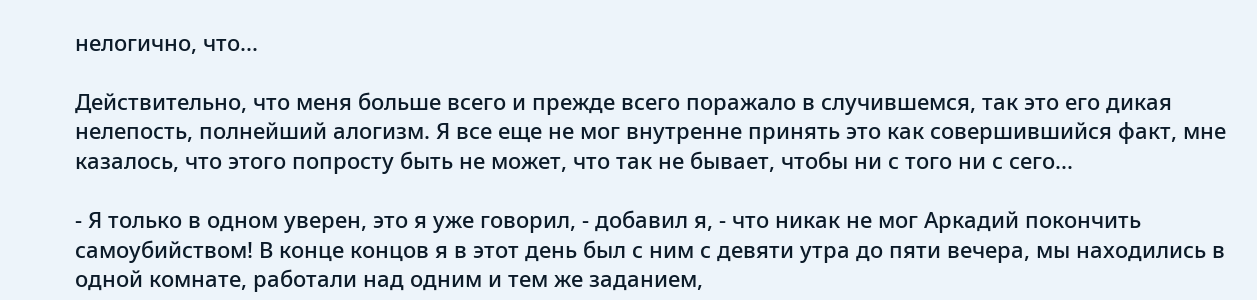нелогично, что...

Действительно, что меня больше всего и прежде всего поражало в случившемся, так это его дикая нелепость, полнейший алогизм. Я все еще не мог внутренне принять это как совершившийся факт, мне казалось, что этого попросту быть не может, что так не бывает, чтобы ни с того ни с сего...

- Я только в одном уверен, это я уже говорил, - добавил я, - что никак не мог Аркадий покончить самоубийством! В конце концов я в этот день был с ним с девяти утра до пяти вечера, мы находились в одной комнате, работали над одним и тем же заданием,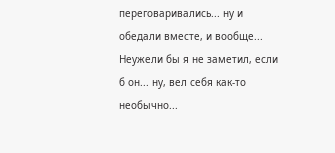переговаривались... ну и обедали вместе, и вообще... Неужели бы я не заметил, если б он... ну, вел себя как-то необычно...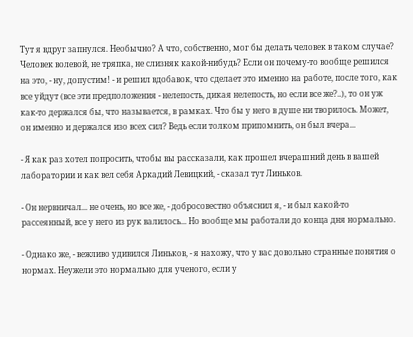Тут я вдруг запнулся. Необычно? А что, собственно, мог бы делать человек в таком случае? Человек волевой, не тряпка, не слизняк какой-нибудь? Если он почему-то вообще решился на это, - ну, допустим! - и решил вдобавок, что сделает это именно на работе, после того, как все уйдут (все эти предположения - нелепость, дикая нелепость, но если все же?..), то он уж как-то держался бы, что называется, в рамках. Что бы у него в душе ни творилось. Может, он именно и держался изо всех сил? Ведь если толком припомнить, он был вчера...

- Я как раз хотел попросить, чтобы вы рассказали, как прошел вчерашний день в вашей лаборатории и как вел себя Аркадий Левицкий, - сказал тут Линьков.

- Он нервничал... не очень, но все же, - добросовестно объяснил я, - и был какой-то рассеянный, все у него из рук валилось... Но вообще мы работали до конца дня нормально.

- Однако же, - вежливо удивился Линьков, - я нахожу, что у вас довольно странные понятия о нормах. Неужели это нормально для ученого, если у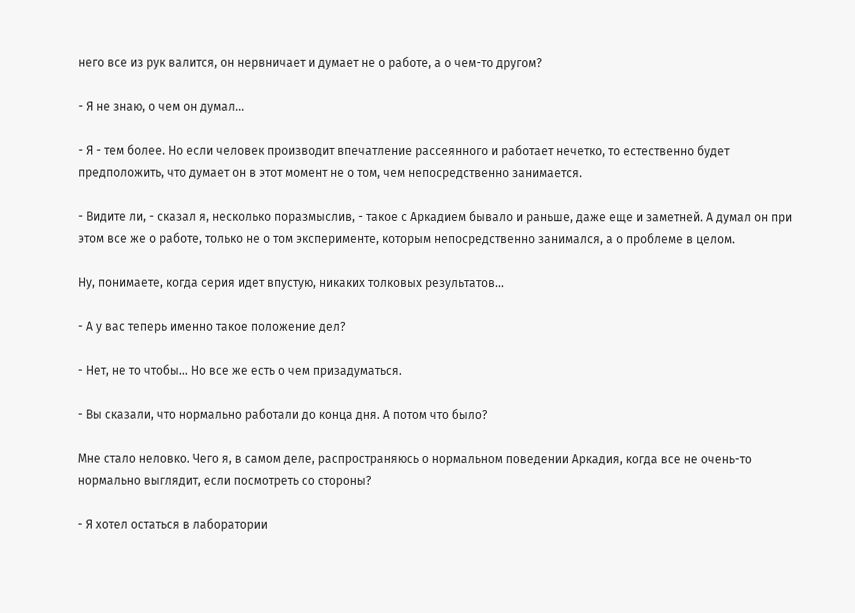него все из рук валится, он нервничает и думает не о работе, а о чем-то другом?

- Я не знаю, о чем он думал...

- Я - тем более. Но если человек производит впечатление рассеянного и работает нечетко, то естественно будет предположить, что думает он в этот момент не о том, чем непосредственно занимается.

- Видите ли, - сказал я, несколько поразмыслив, - такое с Аркадием бывало и раньше, даже еще и заметней. А думал он при этом все же о работе, только не о том эксперименте, которым непосредственно занимался, а о проблеме в целом.

Ну, понимаете, когда серия идет впустую, никаких толковых результатов...

- А у вас теперь именно такое положение дел?

- Нет, не то чтобы... Но все же есть о чем призадуматься.

- Вы сказали, что нормально работали до конца дня. А потом что было?

Мне стало неловко. Чего я, в самом деле, распространяюсь о нормальном поведении Аркадия, когда все не очень-то нормально выглядит, если посмотреть со стороны?

- Я хотел остаться в лаборатории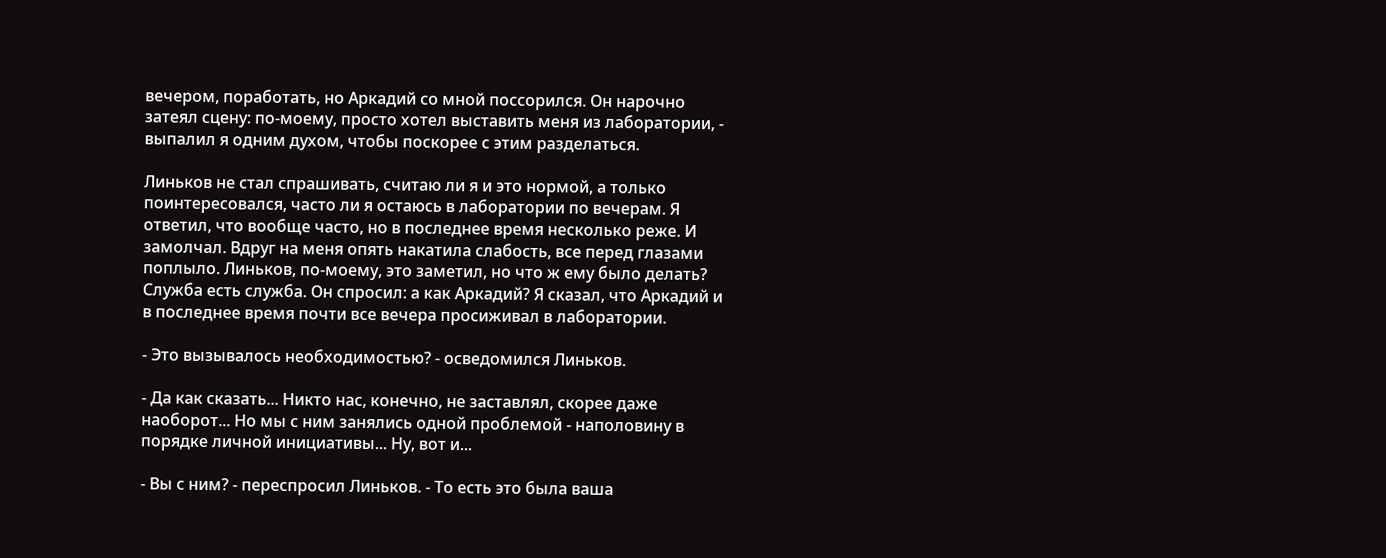вечером, поработать, но Аркадий со мной поссорился. Он нарочно затеял сцену: по-моему, просто хотел выставить меня из лаборатории, - выпалил я одним духом, чтобы поскорее с этим разделаться.

Линьков не стал спрашивать, считаю ли я и это нормой, а только поинтересовался, часто ли я остаюсь в лаборатории по вечерам. Я ответил, что вообще часто, но в последнее время несколько реже. И замолчал. Вдруг на меня опять накатила слабость, все перед глазами поплыло. Линьков, по-моему, это заметил, но что ж ему было делать? Служба есть служба. Он спросил: а как Аркадий? Я сказал, что Аркадий и в последнее время почти все вечера просиживал в лаборатории.

- Это вызывалось необходимостью? - осведомился Линьков.

- Да как сказать... Никто нас, конечно, не заставлял, скорее даже наоборот... Но мы с ним занялись одной проблемой - наполовину в порядке личной инициативы... Ну, вот и...

- Вы с ним? - переспросил Линьков. - То есть это была ваша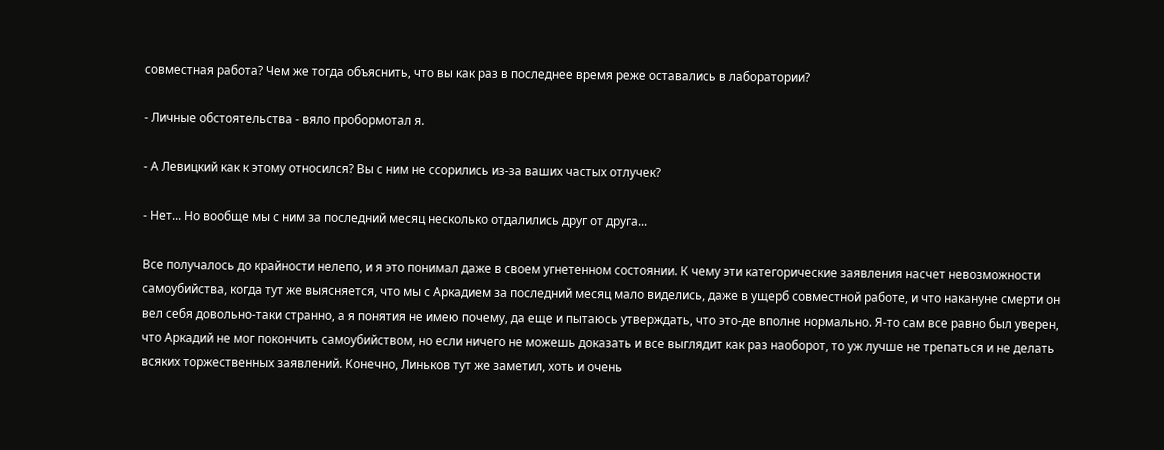совместная работа? Чем же тогда объяснить, что вы как раз в последнее время реже оставались в лаборатории?

- Личные обстоятельства - вяло пробормотал я.

- А Левицкий как к этому относился? Вы с ним не ссорились из-за ваших частых отлучек?

- Нет... Но вообще мы с ним за последний месяц несколько отдалились друг от друга...

Все получалось до крайности нелепо, и я это понимал даже в своем угнетенном состоянии. К чему эти категорические заявления насчет невозможности самоубийства, когда тут же выясняется, что мы с Аркадием за последний месяц мало виделись, даже в ущерб совместной работе, и что накануне смерти он вел себя довольно-таки странно, а я понятия не имею почему, да еще и пытаюсь утверждать, что это-де вполне нормально. Я-то сам все равно был уверен, что Аркадий не мог покончить самоубийством, но если ничего не можешь доказать и все выглядит как раз наоборот, то уж лучше не трепаться и не делать всяких торжественных заявлений. Конечно, Линьков тут же заметил, хоть и очень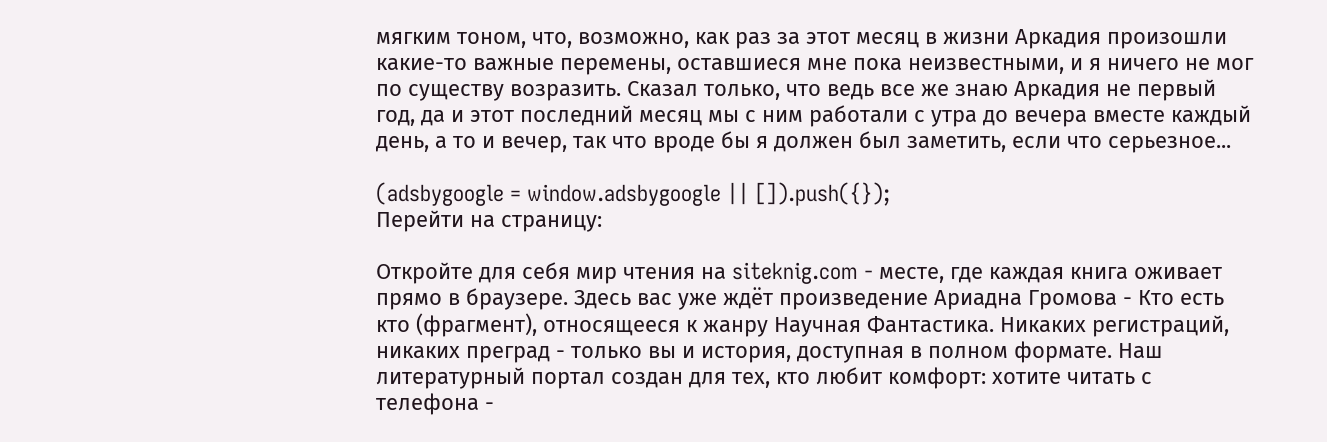мягким тоном, что, возможно, как раз за этот месяц в жизни Аркадия произошли какие-то важные перемены, оставшиеся мне пока неизвестными, и я ничего не мог по существу возразить. Сказал только, что ведь все же знаю Аркадия не первый год, да и этот последний месяц мы с ним работали с утра до вечера вместе каждый день, а то и вечер, так что вроде бы я должен был заметить, если что серьезное...

(adsbygoogle = window.adsbygoogle || []).push({});
Перейти на страницу:

Откройте для себя мир чтения на siteknig.com - месте, где каждая книга оживает прямо в браузере. Здесь вас уже ждёт произведение Ариадна Громова - Кто есть кто (фрагмент), относящееся к жанру Научная Фантастика. Никаких регистраций, никаких преград - только вы и история, доступная в полном формате. Наш литературный портал создан для тех, кто любит комфорт: хотите читать с телефона -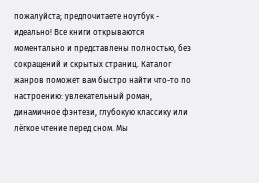пожалуйста; предпочитаете ноутбук - идеально! Все книги открываются моментально и представлены полностью, без сокращений и скрытых страниц. Каталог жанров поможет вам быстро найти что-то по настроению: увлекательный роман, динамичное фэнтези, глубокую классику или лёгкое чтение перед сном. Мы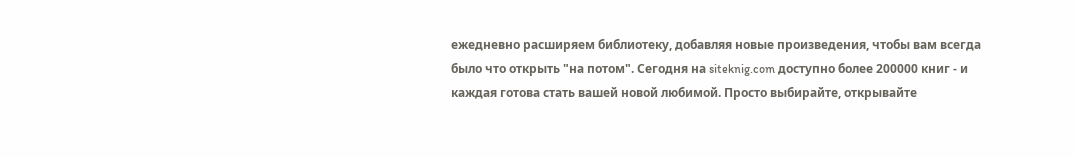ежедневно расширяем библиотеку, добавляя новые произведения, чтобы вам всегда было что открыть "на потом". Сегодня на siteknig.com доступно более 200000 книг - и каждая готова стать вашей новой любимой. Просто выбирайте, открывайте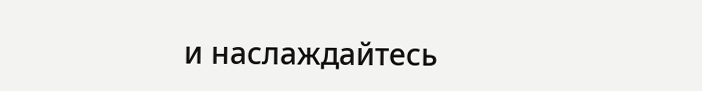и наслаждайтесь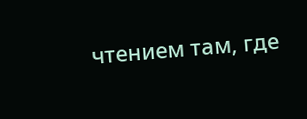чтением там, где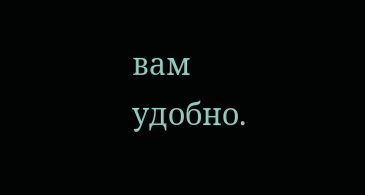вам удобно.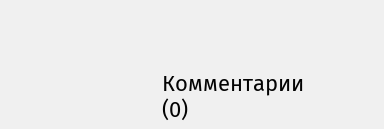Комментарии (0)